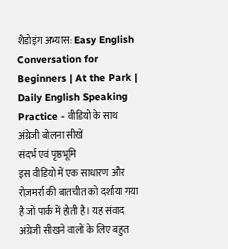शैडोइंग अभ्यास: Easy English Conversation for Beginners | At the Park | Daily English Speaking Practice - वीडियो के साथ अंग्रेजी बोलना सीखें
संदर्भ एवं पृष्ठभूमि
इस वीडियो में एक साधारण और रोज़मर्रा की बातचीत को दर्शाया गया है जो पार्क में होती है। यह संवाद अंग्रेजी सीखने वालों के लिए बहुत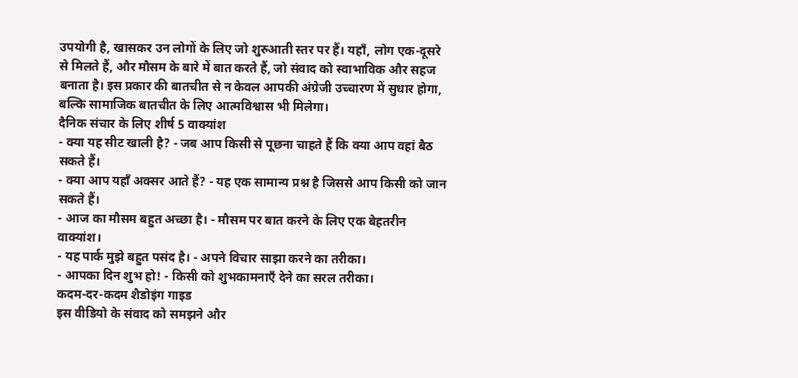उपयोगी है, खासकर उन लोगों के लिए जो शुरुआती स्तर पर हैं। यहाँ, लोग एक-दूसरे से मिलते हैं, और मौसम के बारे में बात करते हैं, जो संवाद को स्वाभाविक और सहज बनाता है। इस प्रकार की बातचीत से न केवल आपकी अंग्रेजी उच्चारण में सुधार होगा, बल्कि सामाजिक बातचीत के लिए आत्मविश्वास भी मिलेगा।
दैनिक संचार के लिए शीर्ष 5 वाक्यांश
- क्या यह सीट खाली है? - जब आप किसी से पूछना चाहते हैं कि क्या आप वहां बैठ सकते हैं।
- क्या आप यहाँ अक्सर आते हैं? - यह एक सामान्य प्रश्न है जिससे आप किसी को जान सकते हैं।
- आज का मौसम बहुत अच्छा है। - मौसम पर बात करने के लिए एक बेहतरीन वाक्यांश।
- यह पार्क मुझे बहुत पसंद है। - अपने विचार साझा करने का तरीका।
- आपका दिन शुभ हो! - किसी को शुभकामनाएँ देने का सरल तरीका।
कदम-दर-कदम शैडोइंग गाइड
इस वीडियो के संवाद को समझने और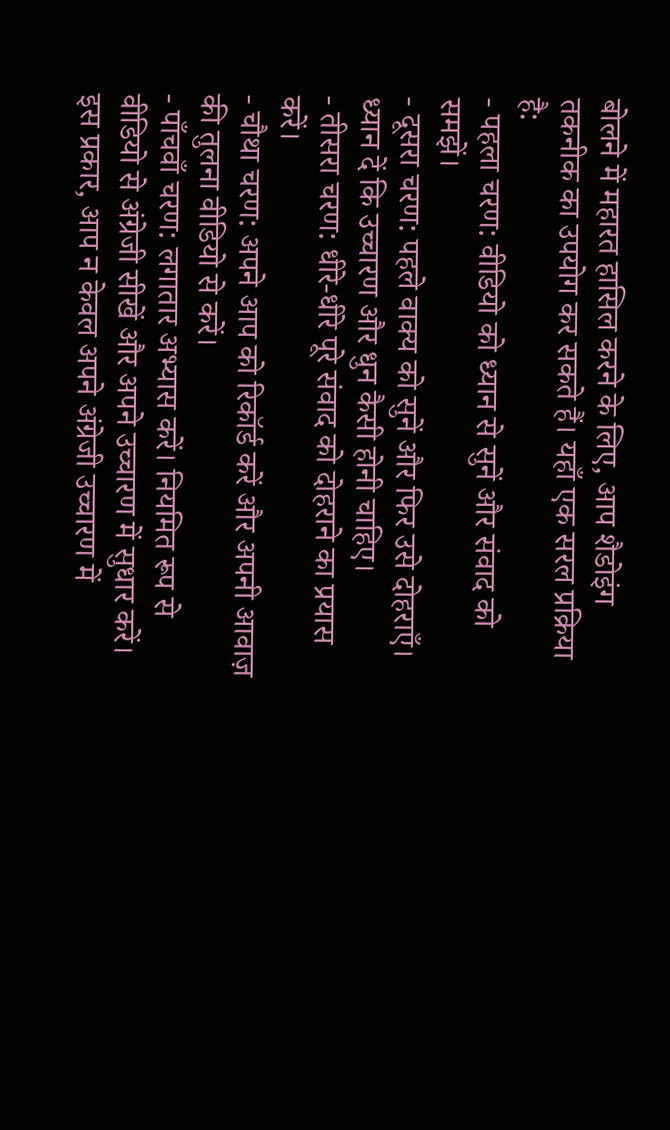बोलने में महारत हासिल करने के लिए, आप शैडोइंग तकनीक का उपयोग कर सकते हैं। यहाँ एक सरल प्रक्रिया है:
- पहला चरण: वीडियो को ध्यान से सुनें और संवाद को समझें।
- दूसरा चरण: पहले वाक्य को सुनें और फिर उसे दोहराएँ। ध्यान दें कि उच्चारण और धुन कैसी होनी चाहिए।
- तीसरा चरण: धीरे-धीरे पूरे संवाद को दोहराने का प्रयास करें।
- चौथा चरण: अपने आप को रिकॉर्ड करें और अपनी आवाज़ की तुलना वीडियो से करें।
- पाँचवाँ चरण: लगातार अभ्यास करें। नियमित रूप से वीडियो से अंग्रेजी सीखें और अपने उच्चारण में सुधार करें।
इस प्रकार, आप न केवल अपने अंग्रेजी उच्चारण में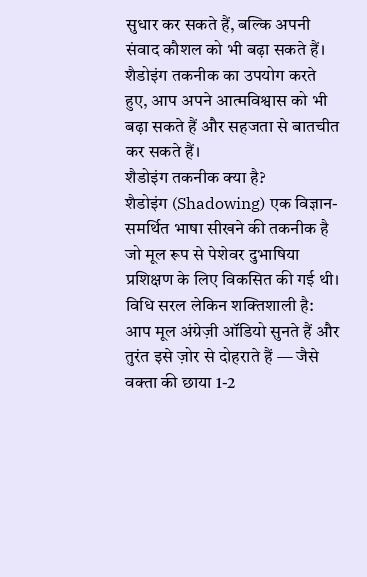सुधार कर सकते हैं, बल्कि अपनी संवाद कौशल को भी बढ़ा सकते हैं। शैडोइंग तकनीक का उपयोग करते हुए, आप अपने आत्मविश्वास को भी बढ़ा सकते हैं और सहजता से बातचीत कर सकते हैं।
शैडोइंग तकनीक क्या है?
शैडोइंग (Shadowing) एक विज्ञान-समर्थित भाषा सीखने की तकनीक है जो मूल रूप से पेशेवर दुभाषिया प्रशिक्षण के लिए विकसित की गई थी। विधि सरल लेकिन शक्तिशाली है: आप मूल अंग्रेज़ी ऑडियो सुनते हैं और तुरंत इसे ज़ोर से दोहराते हैं — जैसे वक्ता की छाया 1-2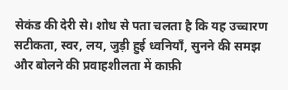सेकंड की देरी से। शोध से पता चलता है कि यह उच्चारण सटीकता, स्वर, लय, जुड़ी हुई ध्वनियाँ, सुनने की समझ और बोलने की प्रवाहशीलता में काफ़ी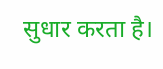सुधार करता है।